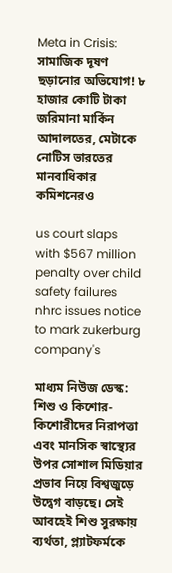Meta in Crisis: সামাজিক দূষণ ছড়ানোর অভিযোগ! ৮ হাজার কোটি টাকা জরিমানা মার্কিন আদালতের, মেটাকে নোটিস ভারতের মানবাধিকার কমিশনেরও

us court slaps with $567 million penalty over child safety failures nhrc issues notice to mark zukerburg company's

মাধ্যম নিউজ ডেস্ক: শিশু ও কিশোর-কিশোরীদের নিরাপত্তা এবং মানসিক স্বাস্থ্যের উপর সোশাল মিডিয়ার প্রভাব নিয়ে বিশ্বজুড়ে উদ্বেগ বাড়ছে। সেই আবহেই শিশু সুরক্ষায় ব্যর্থতা, প্ল্যাটফর্মকে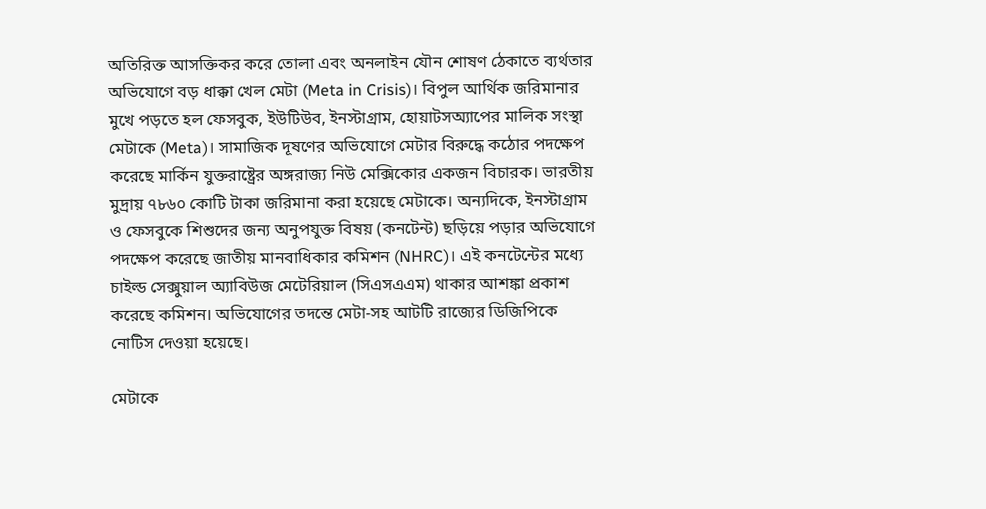অতিরিক্ত আসক্তিকর করে তোলা এবং অনলাইন যৌন শোষণ ঠেকাতে ব্যর্থতার অভিযোগে বড় ধাক্কা খেল মেটা (Meta in Crisis)। বিপুল আর্থিক জরিমানার মুখে পড়তে হল ফেসবুক, ইউটিউব, ইনস্টাগ্রাম, হোয়াটসঅ্যাপের মালিক সংস্থা মেটাকে (Meta)। সামাজিক দূষণের অভিযোগে মেটার বিরুদ্ধে কঠোর পদক্ষেপ করেছে মার্কিন যুক্তরাষ্ট্রের অঙ্গরাজ্য নিউ মেক্সিকোর একজন বিচারক। ‌ভারতীয় মুদ্রায় ৭৮৬০ কোটি টাকা জরিমানা করা হয়েছে মেটাকে। অন্যদিকে, ইনস্টাগ্রাম ও ফেসবুকে শিশুদের জন্য অনুপযুক্ত বিষয় (কনটেন্ট) ছড়িয়ে পড়ার অভিযোগে পদক্ষেপ করেছে জাতীয় মানবাধিকার কমিশন (NHRC)। এই কনটেন্টের মধ্যে চাইল্ড সেক্সুয়াল অ্যাবিউজ মেটেরিয়াল (সিএসএএম) থাকার আশঙ্কা প্রকাশ করেছে কমিশন। অভিযোগের তদন্তে মেটা-সহ আটটি রাজ্যের ডিজিপিকে নোটিস দেওয়া হয়েছে।

মেটাকে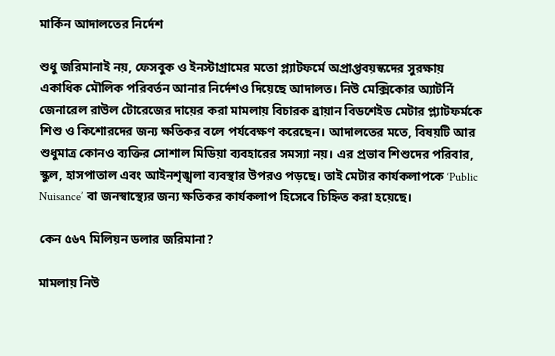মার্কিন আদালতের নির্দেশ

শুধু জরিমানাই নয়, ফেসবুক ও ইনস্টাগ্রামের মতো প্ল্যাটফর্মে অপ্রাপ্তবয়স্কদের সুরক্ষায় একাধিক মৌলিক পরিবর্তন আনার নির্দেশও দিয়েছে আদালত। নিউ মেক্সিকোর অ্যাটর্নি জেনারেল রাউল টোরেজের দায়ের করা মামলায় বিচারক ব্রায়ান বিডশেইড মেটার প্ল্যাটফর্মকে শিশু ও কিশোরদের জন্য ক্ষতিকর বলে পর্যবেক্ষণ করেছেন। আদালতের মতে, বিষয়টি আর শুধুমাত্র কোনও ব্যক্তির সোশাল মিডিয়া ব্যবহারের সমস্যা নয়। এর প্রভাব শিশুদের পরিবার, স্কুল, হাসপাতাল এবং আইনশৃঙ্খলা ব্যবস্থার উপরও পড়ছে। তাই মেটার কার্যকলাপকে ‘Public Nuisance’ বা জনস্বাস্থ্যের জন্য ক্ষতিকর কার্যকলাপ হিসেবে চিহ্নিত করা হয়েছে।

কেন ৫৬৭ মিলিয়ন ডলার জরিমানা?

মামলায় নিউ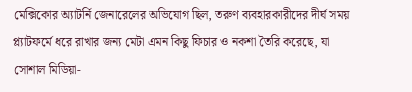মেক্সিকোর অ্যাটর্নি জেনারেলের অভিযোগ ছিল, তরুণ ব্যবহারকারীদের দীর্ঘ সময় প্ল্যাটফর্মে ধরে রাখার জন্য মেটা এমন কিছু ফিচার ও নকশা তৈরি করেছে, যা সোশাল মিডিয়া-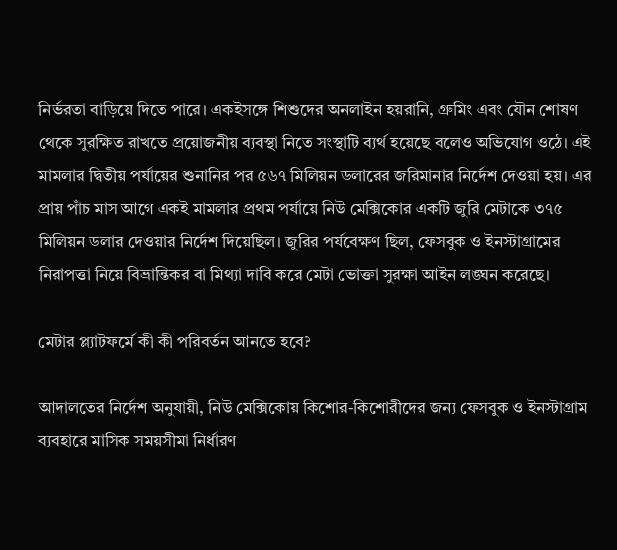নির্ভরতা বাড়িয়ে দিতে পারে। একইসঙ্গে শিশুদের অনলাইন হয়রানি, গ্রুমিং এবং যৌন শোষণ থেকে সুরক্ষিত রাখতে প্রয়োজনীয় ব্যবস্থা নিতে সংস্থাটি ব্যর্থ হয়েছে বলেও অভিযোগ ওঠে। এই মামলার দ্বিতীয় পর্যায়ের শুনানির পর ৫৬৭ মিলিয়ন ডলারের জরিমানার নির্দেশ দেওয়া হয়। এর প্রায় পাঁচ মাস আগে একই মামলার প্রথম পর্যায়ে নিউ মেক্সিকোর একটি জুরি মেটাকে ৩৭৫ মিলিয়ন ডলার দেওয়ার নির্দেশ দিয়েছিল। জুরির পর্যবেক্ষণ ছিল, ফেসবুক ও ইনস্টাগ্রামের নিরাপত্তা নিয়ে বিভ্রান্তিকর বা মিথ্যা দাবি করে মেটা ভোক্তা সুরক্ষা আইন লঙ্ঘন করেছে।

মেটার প্ল্যাটফর্মে কী কী পরিবর্তন আনতে হবে?

আদালতের নির্দেশ অনুযায়ী, নিউ মেক্সিকোয় কিশোর-কিশোরীদের জন্য ফেসবুক ও ইনস্টাগ্রাম ব্যবহারে মাসিক সময়সীমা নির্ধারণ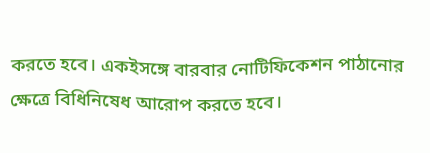করতে হবে। একইসঙ্গে বারবার নোটিফিকেশন পাঠানোর ক্ষেত্রে বিধিনিষেধ আরোপ করতে হবে।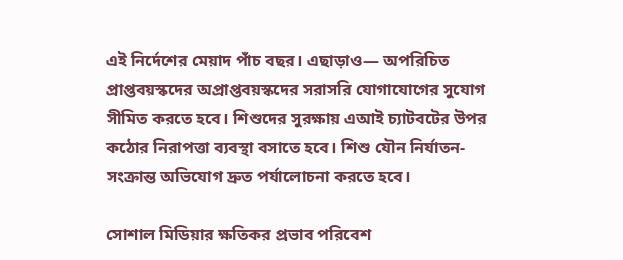এই নির্দেশের মেয়াদ পাঁচ বছর। এছাড়াও— অপরিচিত প্রাপ্তবয়স্কদের অপ্রাপ্তবয়স্কদের সরাসরি যোগাযোগের সুযোগ সীমিত করতে হবে। শিশুদের সুরক্ষায় এআই চ্যাটবটের উপর কঠোর নিরাপত্তা ব্যবস্থা বসাতে হবে। শিশু যৌন নির্যাতন-সংক্রান্ত অভিযোগ দ্রুত পর্যালোচনা করতে হবে।

সোশাল মিডিয়ার ক্ষতিকর প্রভাব পরিবেশ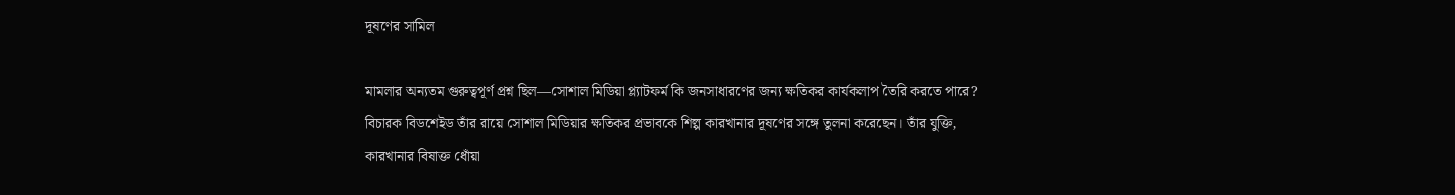দূষণের সামিল

মামলার অন্যতম গুরুত্বপূর্ণ প্রশ্ন ছিল—সোশাল মিডিয়া প্ল্যাটফর্ম কি জনসাধারণের জন্য ক্ষতিকর কার্যকলাপ তৈরি করতে পারে? বিচারক বিডশেইড তাঁর রায়ে সোশাল মিডিয়ার ক্ষতিকর প্রভাবকে শিল্প কারখানার দূষণের সঙ্গে তুলনা করেছেন। তাঁর যুক্তি, কারখানার বিষাক্ত ধোঁয়া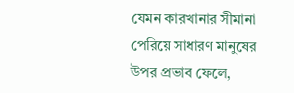যেমন কারখানার সীমানা পেরিয়ে সাধারণ মানুষের উপর প্রভাব ফেলে,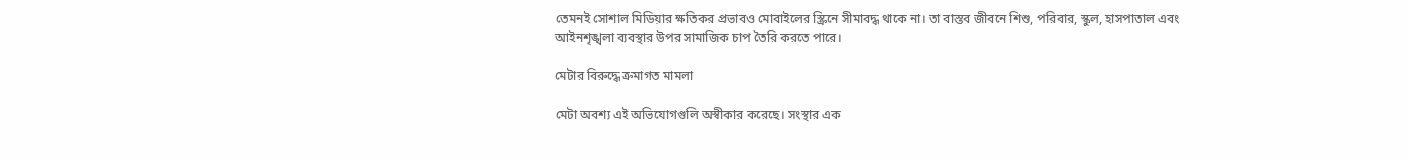তেমনই সোশাল মিডিয়ার ক্ষতিকর প্রভাবও মোবাইলের স্ক্রিনে সীমাবদ্ধ থাকে না। তা বাস্তব জীবনে শিশু, পরিবার, স্কুল, হাসপাতাল এবং আইনশৃঙ্খলা ব্যবস্থার উপর সামাজিক চাপ তৈরি করতে পারে।

মেটার বিরুদ্ধে ক্রমাগত মামলা

মেটা অবশ্য এই অভিযোগগুলি অস্বীকার করেছে। সংস্থার এক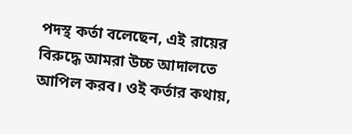পদস্থ কর্তা বলেছেন, এই রায়ের বিরুদ্ধে আমরা উচ্চ আদালতে আপিল করব। ওই কর্তার কথায়,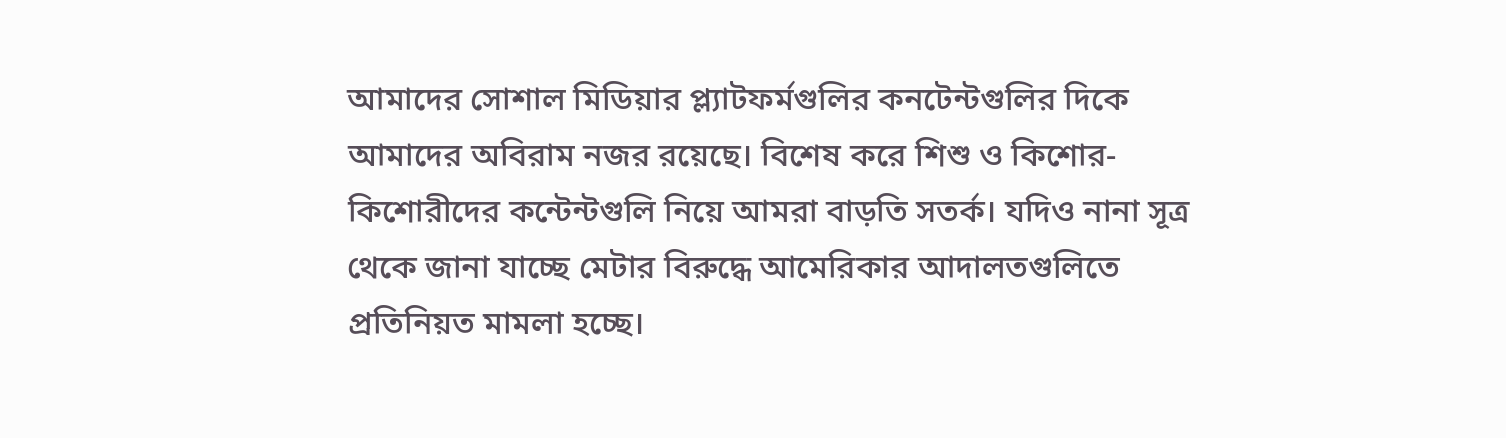আমাদের সোশাল মিডিয়ার প্ল্যাটফর্মগুলির কনটেন্টগুলির দিকে আমাদের অবিরাম নজর রয়েছে। বিশেষ করে শিশু ও কিশোর-কিশোরীদের কন্টেন্টগুলি নিয়ে আমরা বাড়তি সতর্ক। যদিও নানা সূত্র থেকে জানা যাচ্ছে মেটার বিরুদ্ধে আমেরিকার আদালতগুলিতে প্রতিনিয়ত মামলা হচ্ছে।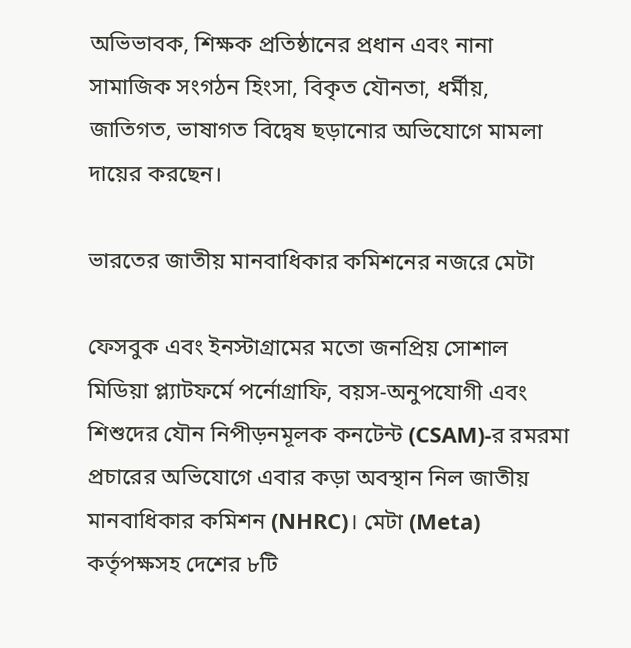অভিভাবক, শিক্ষক প্রতিষ্ঠানের প্রধান এবং নানা সামাজিক সংগঠন হিংসা, বিকৃত যৌনতা, ধর্মীয়, জাতিগত, ভাষাগত বিদ্বেষ ছড়ানোর অভিযোগে মামলা দায়ের করছেন।

ভারতের জাতীয় মানবাধিকার কমিশনের নজরে মেটা

ফেসবুক এবং ইনস্টাগ্রামের মতো জনপ্রিয় সোশাল মিডিয়া প্ল্যাটফর্মে পর্নোগ্রাফি, বয়স-অনুপযোগী এবং শিশুদের যৌন নিপীড়নমূলক কনটেন্ট (CSAM)-র রমরমা প্রচারের অভিযোগে এবার কড়া অবস্থান নিল জাতীয় মানবাধিকার কমিশন (NHRC)। মেটা (Meta) কর্তৃপক্ষসহ দেশের ৮টি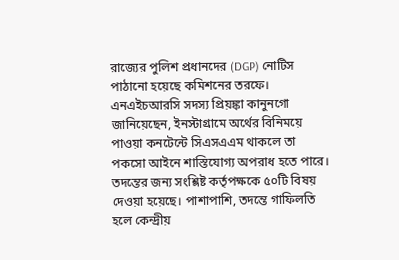রাজ্যের পুলিশ প্রধানদের (DGP) নোটিস পাঠানো হয়েছে কমিশনের তরফে। এনএইচআরসি সদস্য প্রিয়ঙ্কা কানুনগো জানিয়েছেন, ইনস্টাগ্রামে অর্থের বিনিময়ে পাওয়া কনটেন্টে সিএসএএম থাকলে তা পকসো আইনে শাস্তিযোগ্য অপরাধ হতে পারে। তদন্তের জন্য সংশ্লিষ্ট কর্তৃপক্ষকে ৫০টি বিষয় দেওয়া হয়েছে। পাশাপাশি, তদন্তে গাফিলতি হলে কেন্দ্রীয়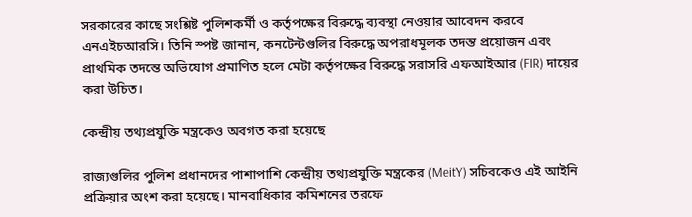সরকারের কাছে সংশ্লিষ্ট পুলিশকর্মী ও কর্তৃপক্ষের বিরুদ্ধে ব্যবস্থা নেওয়ার আবেদন করবে এনএইচআরসি। তিনি স্পষ্ট জানান, কনটেন্টগুলির বিরুদ্ধে অপরাধমূলক তদন্ত প্রয়োজন এবং প্রাথমিক তদন্তে অভিযোগ প্রমাণিত হলে মেটা কর্তৃপক্ষের বিরুদ্ধে সরাসরি এফআইআর (FIR) দায়ের করা উচিত।

কেন্দ্রীয় তথ্যপ্রযুক্তি মন্ত্রকেও অবগত করা হয়েছে

রাজ্যগুলির পুলিশ প্রধানদের পাশাপাশি কেন্দ্রীয় তথ্যপ্রযুক্তি মন্ত্রকের (MeitY) সচিবকেও এই আইনি প্রক্রিয়ার অংশ করা হয়েছে। মানবাধিকার কমিশনের তরফে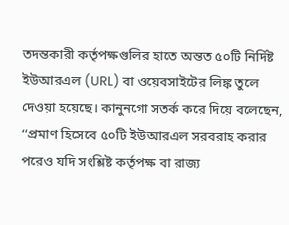তদন্তকারী কর্তৃপক্ষগুলির হাতে অন্তত ৫০টি নির্দিষ্ট ইউআরএল (URL) বা ওয়েবসাইটের লিঙ্ক তুলে দেওয়া হয়েছে। কানুনগো সতর্ক করে দিয়ে বলেছেন, ‘‘প্রমাণ হিসেবে ৫০টি ইউআরএল সরবরাহ করার পরেও যদি সংশ্লিষ্ট কর্তৃপক্ষ বা রাজ্য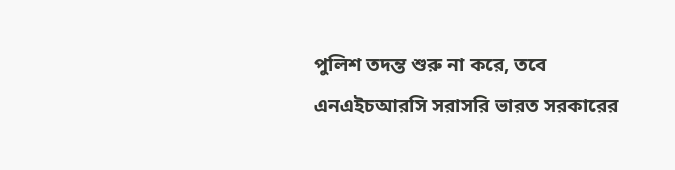পুলিশ তদন্ত শুরু না করে, তবে এনএইচআরসি সরাসরি ভারত সরকারের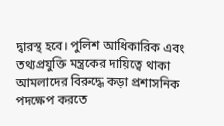দ্বারস্থ হবে। পুলিশ আধিকারিক এবং তথ্যপ্রযুক্তি মন্ত্রকের দায়িত্বে থাকা আমলাদের বিরুদ্ধে কড়া প্রশাসনিক পদক্ষেপ করতে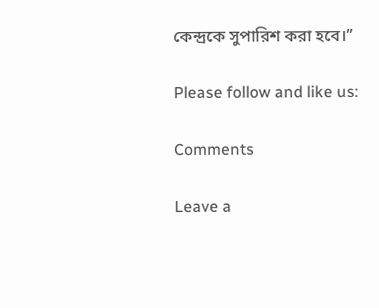কেন্দ্রকে সুপারিশ করা হবে।’’

Please follow and like us:

Comments

Leave a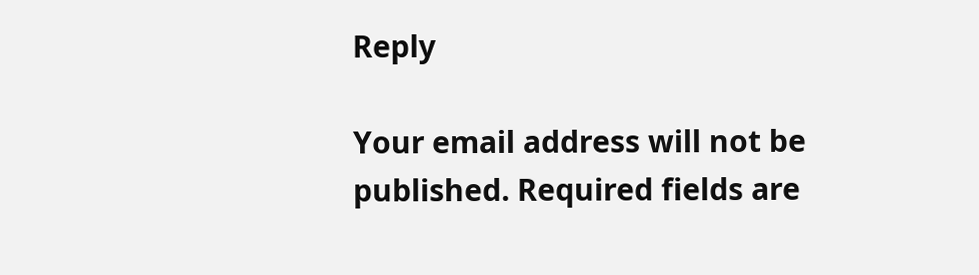Reply

Your email address will not be published. Required fields are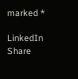marked *

LinkedIn
Share